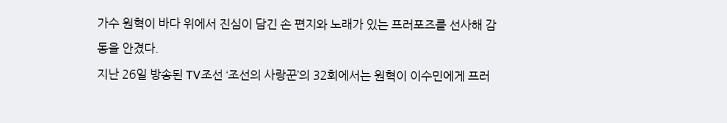가수 원혁이 바다 위에서 진심이 담긴 손 편지와 노래가 있는 프러포즈를 선사해 감동을 안겼다.
지난 26일 방송된 TV조선 ‘조선의 사랑꾼’의 32회에서는 원혁이 이수민에게 프러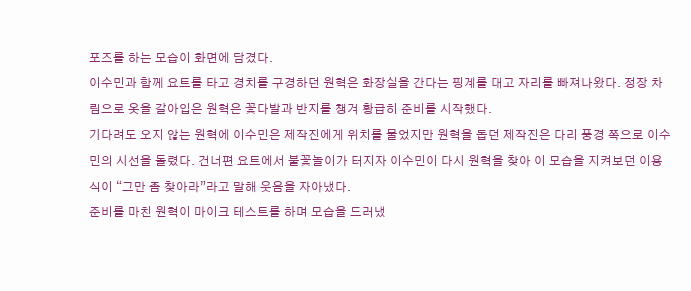포즈를 하는 모습이 화면에 담겼다.
이수민과 함께 요트를 타고 경치를 구경하던 원혁은 화장실을 간다는 핑계를 대고 자리를 빠져나왔다. 정장 차림으로 옷을 갈아입은 원혁은 꽃다발과 반지를 챙겨 황급히 준비를 시작했다.
기다려도 오지 않는 원혁에 이수민은 제작진에게 위치를 물었지만 원혁을 돕던 제작진은 다리 풍경 쪽으로 이수민의 시선을 돌렸다. 건너편 요트에서 불꽃놀이가 터지자 이수민이 다시 원혁을 찾아 이 모습을 지켜보던 이용식이 “그만 좀 찾아라”라고 말해 웃음을 자아냈다.
준비를 마친 원혁이 마이크 테스트를 하며 모습을 드러냈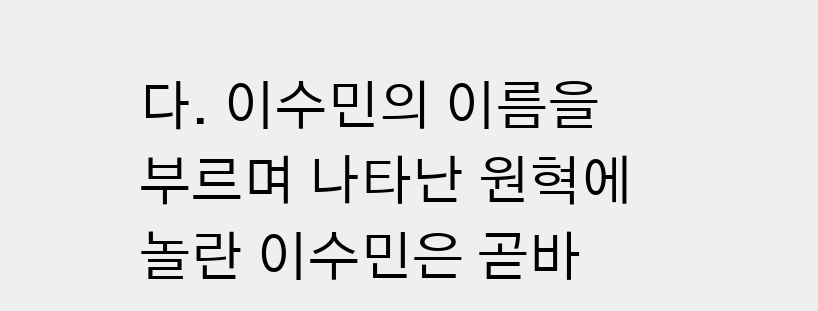다. 이수민의 이름을 부르며 나타난 원혁에 놀란 이수민은 곧바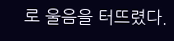로 울음을 터뜨렸다.